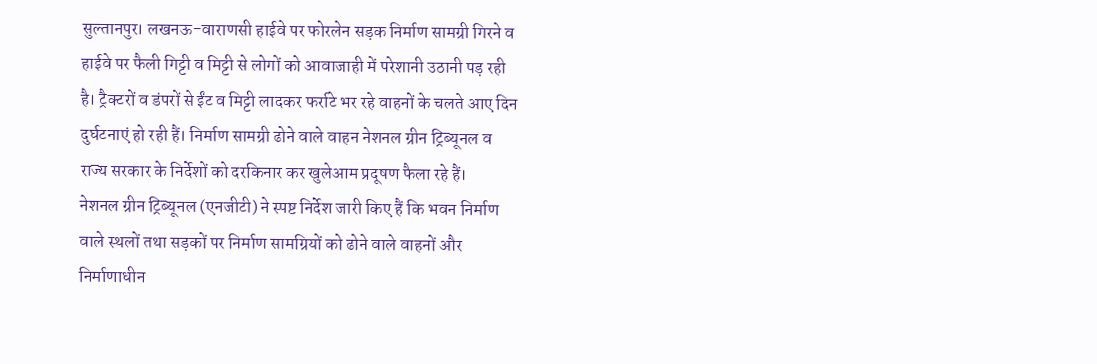सुल्तानपुर। लखनऊ-वाराणसी हाईवे पर फोरलेन सड़क निर्माण सामग्री गिरने व हाईवे पर फैली गिट्टी व मिट्टी से लोगों को आवाजाही में परेशानी उठानी पड़ रही है। ट्रैक्टरों व डंपरों से ईंट व मिट्टी लादकर फर्राटे भर रहे वाहनों के चलते आए दिन दुर्घटनाएं हो रही हैं। निर्माण सामग्री ढोने वाले वाहन नेशनल ग्रीन ट्रिब्यूनल व राज्य सरकार के निर्देशों को दरकिनार कर खुलेआम प्रदूषण फैला रहे हैं।
नेशनल ग्रीन ट्रिब्यूनल (एनजीटी) ने स्पष्ट निर्देश जारी किए हैं कि भवन निर्माण वाले स्थलों तथा सड़कों पर निर्माण सामग्रियों को ढोने वाले वाहनों और निर्माणाधीन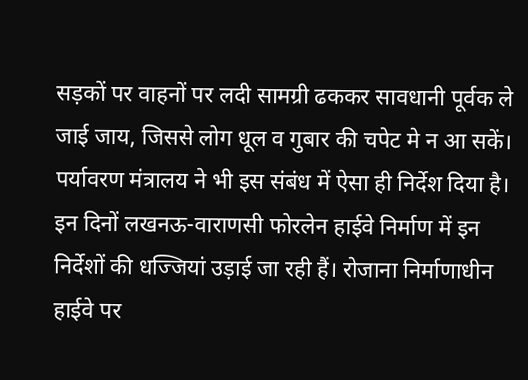सड़कों पर वाहनों पर लदी सामग्री ढककर सावधानी पूर्वक ले जाई जाय, जिससे लोग धूल व गुबार की चपेट मे न आ सकें।
पर्यावरण मंत्रालय ने भी इस संबंध में ऐसा ही निर्देश दिया है। इन दिनों लखनऊ-वाराणसी फोरलेन हाईवे निर्माण में इन निर्देशों की धज्जियां उड़ाई जा रही हैं। रोजाना निर्माणाधीन हाईवे पर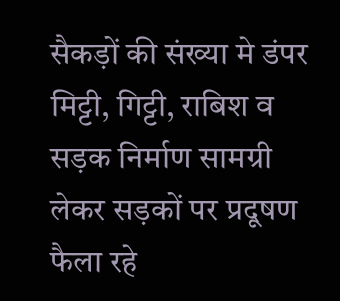सैकड़ों की संख्या मे डंपर मिट्टी, गिट्टी, राबिश व सड़क निर्माण सामग्री लेकर सड़कों पर प्रदूषण फैला रहे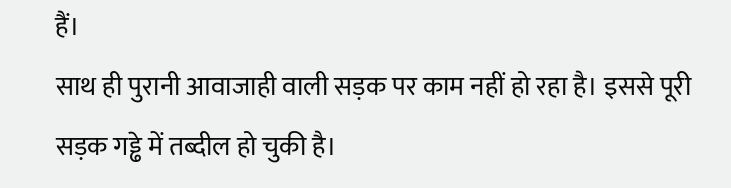हैं।
साथ ही पुरानी आवाजाही वाली सड़क पर काम नहीं हो रहा है। इससे पूरी सड़क गड्ढे में तब्दील हो चुकी है।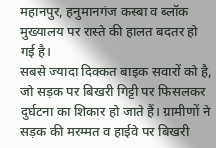महानपुर, हनुमानगंज कस्बा व ब्लॉक मुख्यालय पर रास्ते की हालत बदतर हो गई है।
सबसे ज्यादा दिक्कत बाइक सवारों को है, जो सड़क पर बिखरी गिट्टी पर फिसलकर दुर्घटना का शिकार हो जाते हैं। ग्रामीणों ने सड़क की मरम्मत व हाईवे पर बिखरी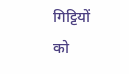गिट्टियों को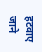हटवाए जाने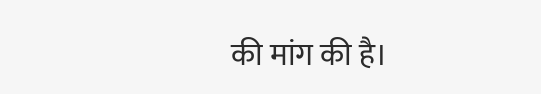की मांग की है।